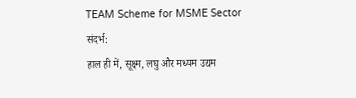TEAM Scheme for MSME Sector
संदर्भ:
हाल ही में, सूक्ष्म, लघु और मध्यम उद्यम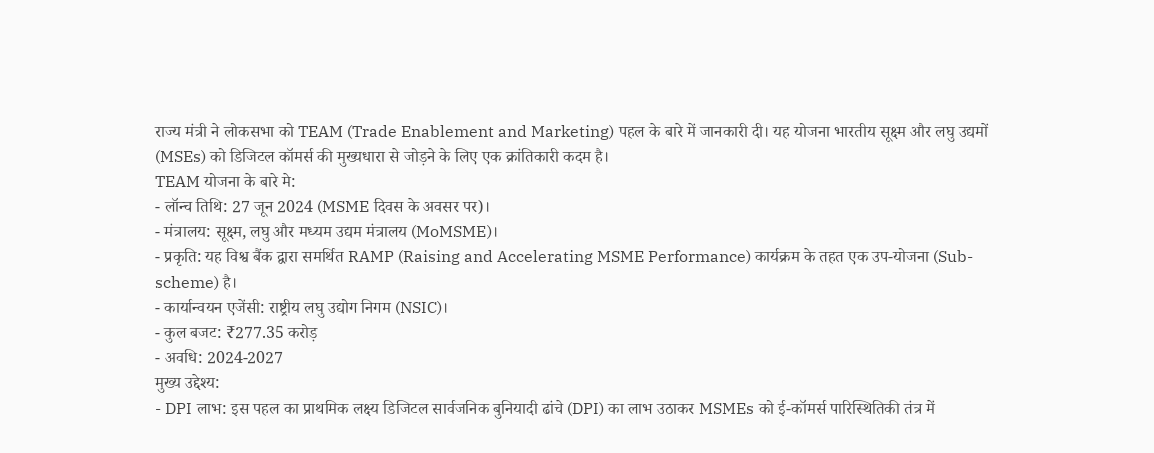राज्य मंत्री ने लोकसभा को TEAM (Trade Enablement and Marketing) पहल के बारे में जानकारी दी। यह योजना भारतीय सूक्ष्म और लघु उद्यमों (MSEs) को डिजिटल कॉमर्स की मुख्यधारा से जोड़ने के लिए एक क्रांतिकारी कदम है।
TEAM योजना के बारे मे:
- लॉन्च तिथि: 27 जून 2024 (MSME दिवस के अवसर पर)।
- मंत्रालय: सूक्ष्म, लघु और मध्यम उद्यम मंत्रालय (MoMSME)।
- प्रकृति: यह विश्व बैंक द्वारा समर्थित RAMP (Raising and Accelerating MSME Performance) कार्यक्रम के तहत एक उप-योजना (Sub-scheme) है।
- कार्यान्वयन एजेंसी: राष्ट्रीय लघु उद्योग निगम (NSIC)।
- कुल बजट: ₹277.35 करोड़
- अवधि: 2024-2027
मुख्य उद्देश्य:
- DPI लाभ: इस पहल का प्राथमिक लक्ष्य डिजिटल सार्वजनिक बुनियादी ढांचे (DPI) का लाभ उठाकर MSMEs को ई-कॉमर्स पारिस्थितिकी तंत्र में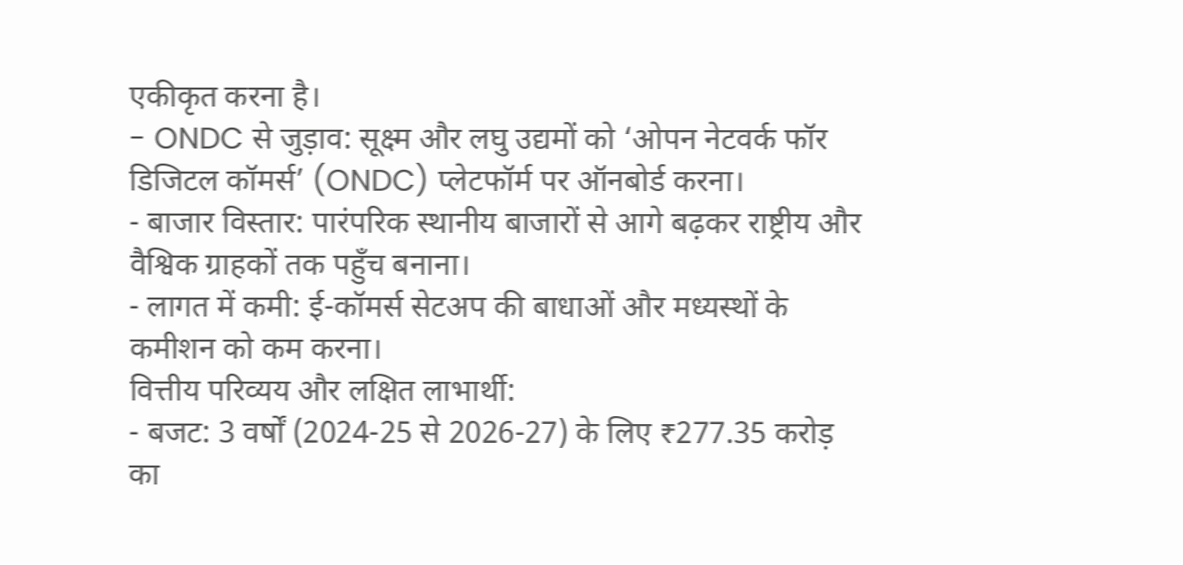एकीकृत करना है।
- ONDC से जुड़ाव: सूक्ष्म और लघु उद्यमों को ‘ओपन नेटवर्क फॉर डिजिटल कॉमर्स’ (ONDC) प्लेटफॉर्म पर ऑनबोर्ड करना।
- बाजार विस्तार: पारंपरिक स्थानीय बाजारों से आगे बढ़कर राष्ट्रीय और वैश्विक ग्राहकों तक पहुँच बनाना।
- लागत में कमी: ई-कॉमर्स सेटअप की बाधाओं और मध्यस्थों के कमीशन को कम करना।
वित्तीय परिव्यय और लक्षित लाभार्थी:
- बजट: 3 वर्षों (2024-25 से 2026-27) के लिए ₹277.35 करोड़ का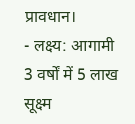प्रावधान।
- लक्ष्य: आगामी 3 वर्षों में 5 लाख सूक्ष्म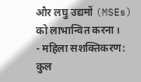और लघु उद्यमों (MSEs) को लाभान्वित करना।
- महिला सशक्तिकरण: कुल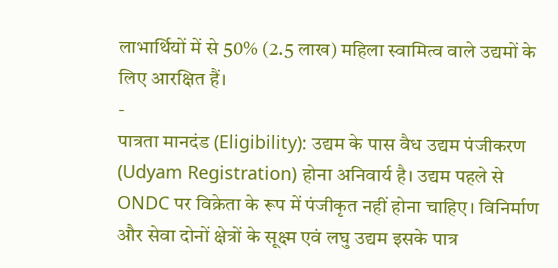लाभार्थियों में से 50% (2.5 लाख) महिला स्वामित्व वाले उद्यमों के लिए आरक्षित हैं।
-
पात्रता मानदंड (Eligibility): उद्यम के पास वैध उद्यम पंजीकरण (Udyam Registration) होना अनिवार्य है। उद्यम पहले से ONDC पर विक्रेता के रूप में पंजीकृत नहीं होना चाहिए। विनिर्माण और सेवा दोनों क्षेत्रों के सूक्ष्म एवं लघु उद्यम इसके पात्र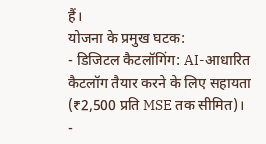हैं।
योजना के प्रमुख घटक:
- डिजिटल कैटलॉगिंग: AI-आधारित कैटलॉग तैयार करने के लिए सहायता (₹2,500 प्रति MSE तक सीमित)।
-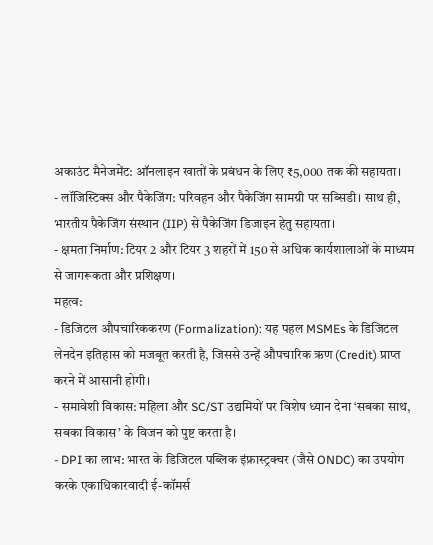अकाउंट मैनेजमेंट: ऑनलाइन खातों के प्रबंधन के लिए ₹5,000 तक की सहायता।
- लॉजिस्टिक्स और पैकेजिंग: परिवहन और पैकेजिंग सामग्री पर सब्सिडी। साथ ही, भारतीय पैकेजिंग संस्थान (IIP) से पैकेजिंग डिजाइन हेतु सहायता।
- क्षमता निर्माण: टियर 2 और टियर 3 शहरों में 150 से अधिक कार्यशालाओं के माध्यम से जागरूकता और प्रशिक्षण।
महत्व:
- डिजिटल औपचारिककरण (Formalization): यह पहल MSMEs के डिजिटल लेनदेन इतिहास को मजबूत करती है, जिससे उन्हें औपचारिक ऋण (Credit) प्राप्त करने में आसानी होगी।
- समावेशी विकास: महिला और SC/ST उद्यमियों पर विशेष ध्यान देना ‘सबका साथ, सबका विकास’ के विजन को पुष्ट करता है।
- DPI का लाभ: भारत के डिजिटल पब्लिक इंफ्रास्ट्रक्चर (जैसे ONDC) का उपयोग करके एकाधिकारवादी ई-कॉमर्स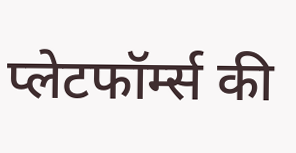प्लेटफॉर्म्स की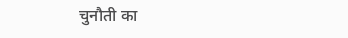चुनौती का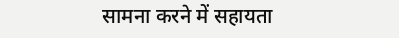सामना करने में सहायता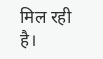मिल रही है।